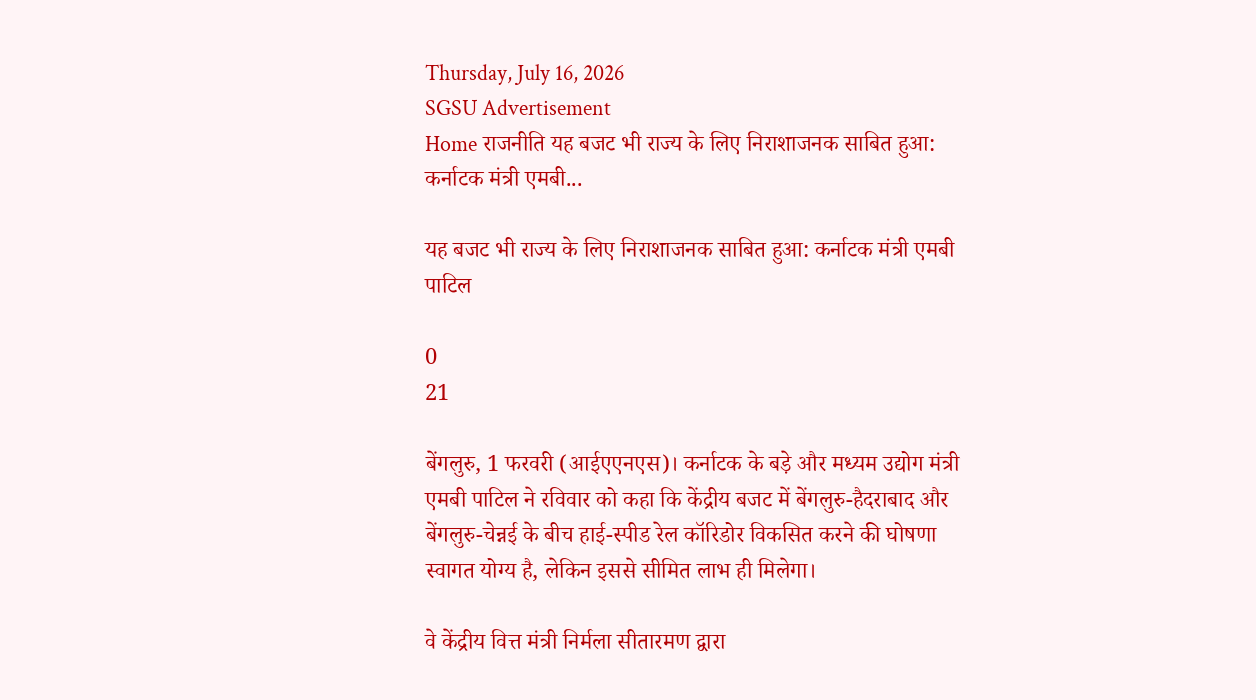Thursday, July 16, 2026
SGSU Advertisement
Home राजनीति यह बजट भी राज्य के लिए निराशाजनक साबित हुआ: कर्नाटक मंत्री एमबी...

यह बजट भी राज्य के लिए निराशाजनक साबित हुआ: कर्नाटक मंत्री एमबी पाटिल

0
21

बेंगलुरु, 1 फरवरी (आईएएनएस)। कर्नाटक के बड़े और मध्यम उद्योग मंत्री एमबी पाटिल ने रविवार को कहा कि केंद्रीय बजट में बेंगलुरु-हैदराबाद और बेंगलुरु-चेन्नई के बीच हाई-स्पीड रेल कॉरिडोर विकसित करने की घोषणा स्वागत योग्य है, लेकिन इससे सीमित लाभ ही मिलेगा।

वे केंद्रीय वित्त मंत्री निर्मला सीतारमण द्वारा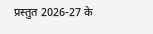प्रस्तुत 2026-27 के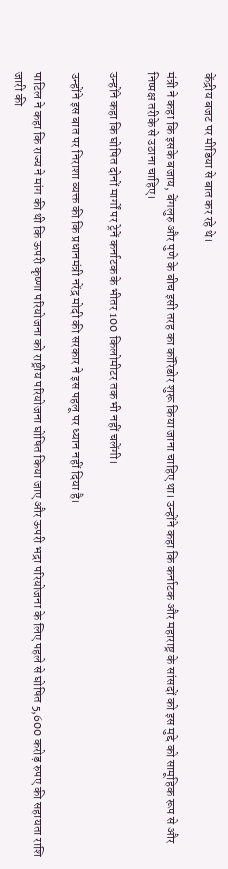केंद्रीय बजट पर मीडिया से बात कर रहे थे।

मंत्री ने कहा कि इसके बजाय, बेंगलुरु और पुणे के बीच इसी तरह का कॉरिडोर शुरू किया जाना चाहिए था। उन्होंने कहा कि कर्नाटक और महाराष्ट्र के सांसदों को इस मुद्दे को सामूहिक रूप से और निष्पक्ष तरीके से उठाना चाहिए।

उन्होंने कहा कि घोषित दोनों मार्गों पर ट्रेनें कर्नाटक के भीतर 100 किलोमीटर तक भी नहीं चलेंगी।

उन्होंने इस बात पर निराशा व्यक्त की कि प्रधानमंत्री नरेंद्र मोदी की सरकार ने इस पहलू पर ध्यान नहीं दिया है।

पाटिल ने कहा कि राज्य ने मांग की थी कि ऊपरी कृष्णा परियोजना को राष्ट्रीय परियोजना घोषित किया जाए और ऊपरी भद्रा परियोजना के लिए पहले से घोषित 5,600 करोड़ रुपए की सहायता राशि जारी की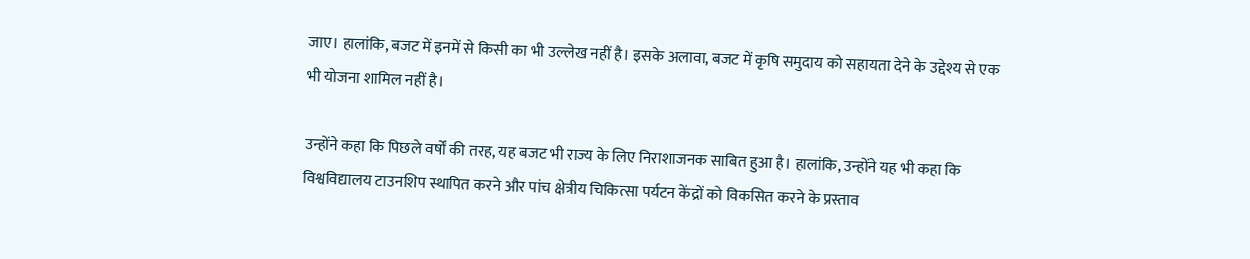जाए। हालांकि, बजट में इनमें से किसी का भी उल्लेख नहीं है। इसके अलावा, बजट में कृषि समुदाय को सहायता देने के उद्देश्य से एक भी योजना शामिल नहीं है।

उन्होंने कहा कि पिछले वर्षों की तरह, यह बजट भी राज्य के लिए निराशाजनक साबित हुआ है। हालांकि, उन्होंने यह भी कहा कि विश्वविद्यालय टाउनशिप स्थापित करने और पांच क्षेत्रीय चिकित्सा पर्यटन केंद्रों को विकसित करने के प्रस्ताव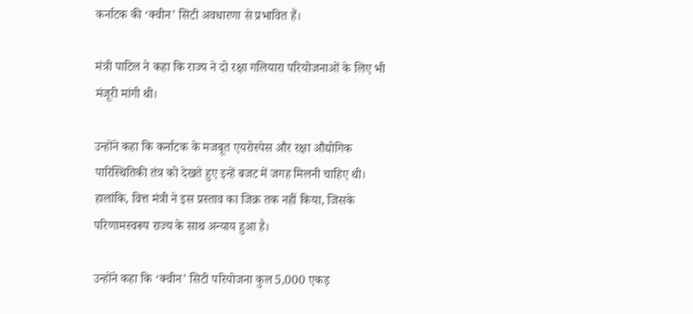कर्नाटक की ‘क्वीन’ सिटी अवधारणा से प्रभावित हैं।

मंत्री पाटिल ने कहा कि राज्य ने दो रक्षा गलियारा परियोजनाओं के लिए भी मंजूरी मांगी थी।

उन्होंने कहा कि कर्नाटक के मजबूत एयरोस्पेस और रक्षा औद्योगिक पारिस्थितिकी तंत्र को देखते हुए इन्हें बजट में जगह मिलनी चाहिए थी। हालांकि, वित्त मंत्री ने इस प्रस्ताव का जिक्र तक नहीं किया, जिसके परिणामस्वरूप राज्य के साथ अन्याय हुआ है।

उन्होंने कहा कि ‘क्वीन’ सिटी परियोजना कुल 5,000 एकड़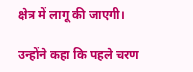क्षेत्र में लागू की जाएगी।

उन्होंने कहा कि पहले चरण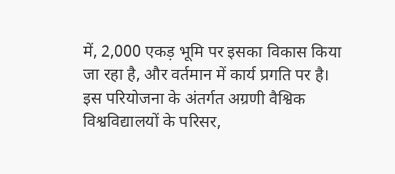में, 2,000 एकड़ भूमि पर इसका विकास किया जा रहा है, और वर्तमान में कार्य प्रगति पर है। इस परियोजना के अंतर्गत अग्रणी वैश्विक विश्वविद्यालयों के परिसर,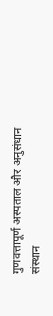गुणवत्तापूर्ण अस्पताल और अनुसंधान संस्थान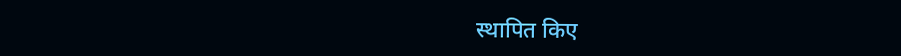स्थापित किए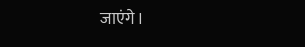जाएंगे।